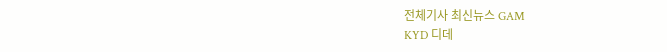전체기사 최신뉴스 GAM
KYD 디데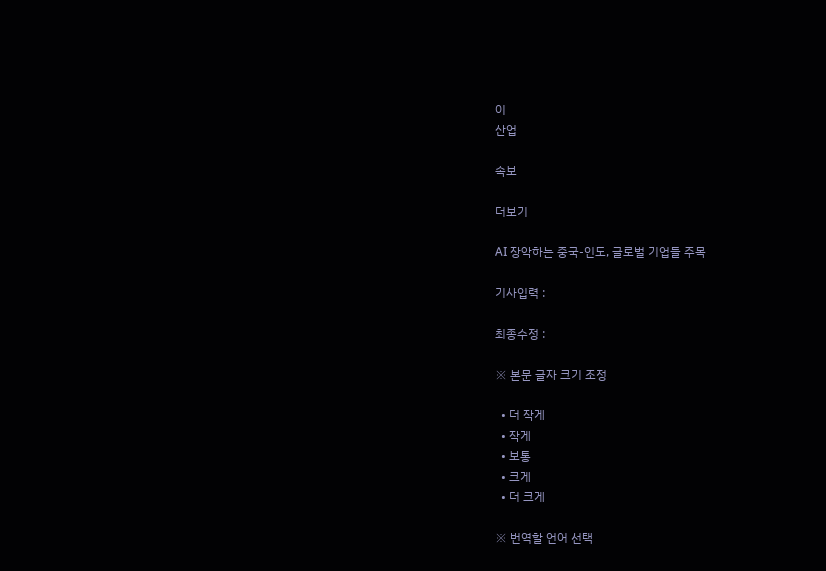이
산업

속보

더보기

AI 장악하는 중국-인도, 글로벌 기업들 주목

기사입력 :

최종수정 :

※ 본문 글자 크기 조정

  • 더 작게
  • 작게
  • 보통
  • 크게
  • 더 크게

※ 번역할 언어 선택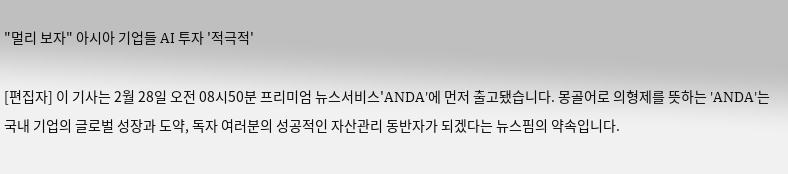"멀리 보자" 아시아 기업들 AI 투자 '적극적'

[편집자] 이 기사는 2월 28일 오전 08시50분 프리미엄 뉴스서비스'ANDA'에 먼저 출고됐습니다. 몽골어로 의형제를 뜻하는 'ANDA'는 국내 기업의 글로벌 성장과 도약, 독자 여러분의 성공적인 자산관리 동반자가 되겠다는 뉴스핌의 약속입니다.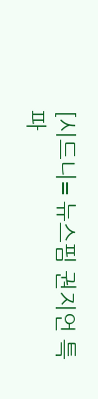[시드니= 뉴스핌 권지언 특파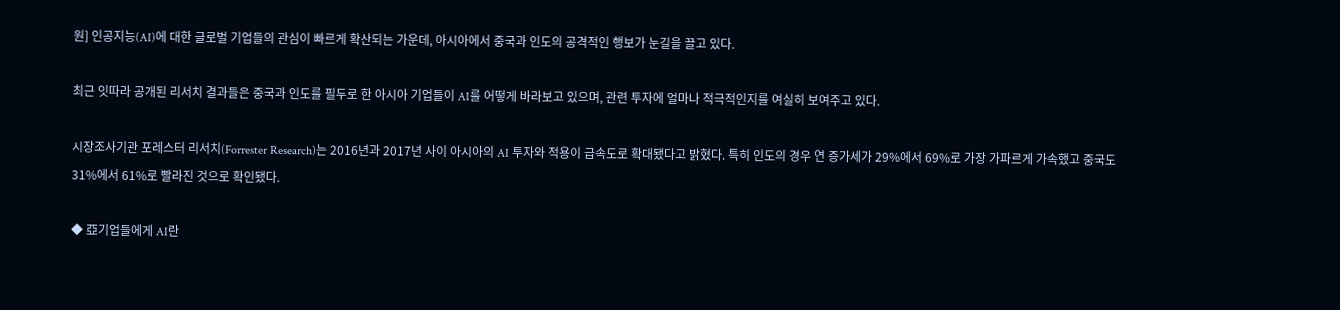원] 인공지능(AI)에 대한 글로벌 기업들의 관심이 빠르게 확산되는 가운데, 아시아에서 중국과 인도의 공격적인 행보가 눈길을 끌고 있다.

최근 잇따라 공개된 리서치 결과들은 중국과 인도를 필두로 한 아시아 기업들이 AI를 어떻게 바라보고 있으며, 관련 투자에 얼마나 적극적인지를 여실히 보여주고 있다.

시장조사기관 포레스터 리서치(Forrester Research)는 2016년과 2017년 사이 아시아의 AI 투자와 적용이 급속도로 확대됐다고 밝혔다. 특히 인도의 경우 연 증가세가 29%에서 69%로 가장 가파르게 가속했고 중국도 31%에서 61%로 빨라진 것으로 확인됐다.

◆ 亞기업들에게 AI란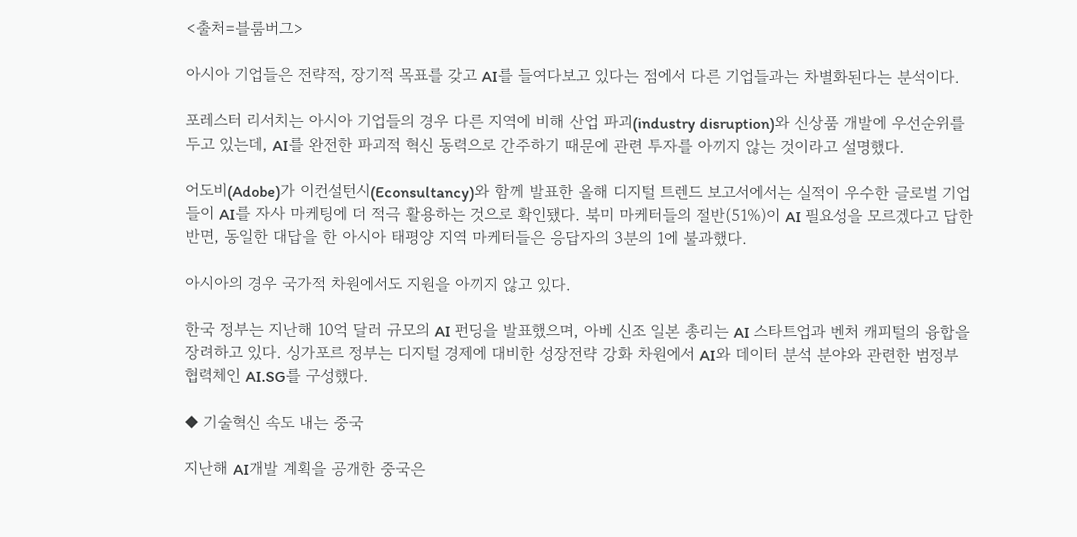<출처=블룸버그>

아시아 기업들은 전략적, 장기적 목표를 갖고 AI를 들여다보고 있다는 점에서 다른 기업들과는 차별화된다는 분석이다.

포레스터 리서치는 아시아 기업들의 경우 다른 지역에 비해 산업 파괴(industry disruption)와 신상품 개발에 우선순위를 두고 있는데, AI를 완전한 파괴적 혁신 동력으로 간주하기 때문에 관련 투자를 아끼지 않는 것이라고 설명했다.

어도비(Adobe)가 이컨설턴시(Econsultancy)와 함께 발표한 올해 디지털 트렌드 보고서에서는 실적이 우수한 글로벌 기업들이 AI를 자사 마케팅에 더 적극 활용하는 것으로 확인됐다. 북미 마케터들의 절반(51%)이 AI 필요성을 모르겠다고 답한 반면, 동일한 대답을 한 아시아 태평양 지역 마케터들은 응답자의 3분의 1에 불과했다.

아시아의 경우 국가적 차원에서도 지원을 아끼지 않고 있다.

한국 정부는 지난해 10억 달러 규모의 AI 펀딩을 발표했으며, 아베 신조 일본 총리는 AI 스타트업과 벤처 캐피털의 융합을 장려하고 있다. 싱가포르 정부는 디지털 경제에 대비한 성장전략 강화 차원에서 AI와 데이터 분석 분야와 관련한 범정부 협력체인 AI.SG를 구성했다.

◆ 기술혁신 속도 내는 중국

지난해 AI개발 계획을 공개한 중국은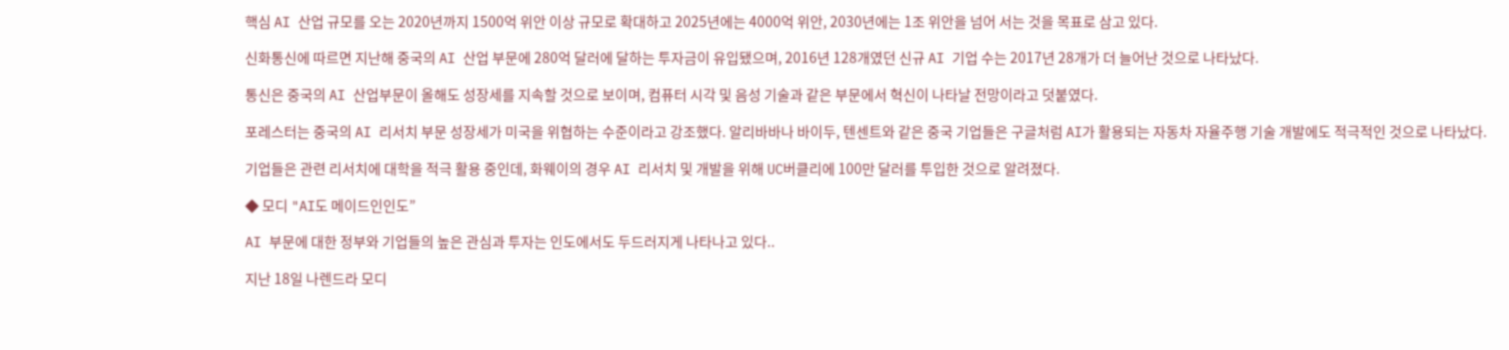핵심 AI 산업 규모를 오는 2020년까지 1500억 위안 이상 규모로 확대하고 2025년에는 4000억 위안, 2030년에는 1조 위안을 넘어 서는 것을 목표로 삼고 있다.

신화통신에 따르면 지난해 중국의 AI 산업 부문에 280억 달러에 달하는 투자금이 유입됐으며, 2016년 128개였던 신규 AI 기업 수는 2017년 28개가 더 늘어난 것으로 나타났다.

통신은 중국의 AI 산업부문이 올해도 성장세를 지속할 것으로 보이며, 컴퓨터 시각 및 음성 기술과 같은 부문에서 혁신이 나타날 전망이라고 덧붙였다.

포레스터는 중국의 AI 리서치 부문 성장세가 미국을 위협하는 수준이라고 강조했다. 알리바바나 바이두, 텐센트와 같은 중국 기업들은 구글처럼 AI가 활용되는 자동차 자율주행 기술 개발에도 적극적인 것으로 나타났다.

기업들은 관련 리서치에 대학을 적극 활용 중인데, 화웨이의 경우 AI 리서치 및 개발을 위해 UC버클리에 100만 달러를 투입한 것으로 알려졌다.

◆ 모디 "AI도 메이드인인도”

AI 부문에 대한 정부와 기업들의 높은 관심과 투자는 인도에서도 두드러지게 나타나고 있다..

지난 18일 나렌드라 모디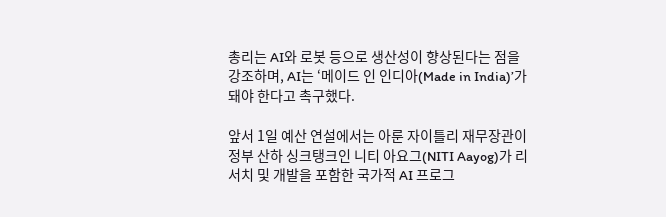총리는 AI와 로봇 등으로 생산성이 향상된다는 점을 강조하며, AI는 ‘메이드 인 인디아(Made in India)’가 돼야 한다고 촉구했다.

앞서 1일 예산 연설에서는 아룬 자이틀리 재무장관이 정부 산하 싱크탱크인 니티 아요그(NITI Aayog)가 리서치 및 개발을 포함한 국가적 AI 프로그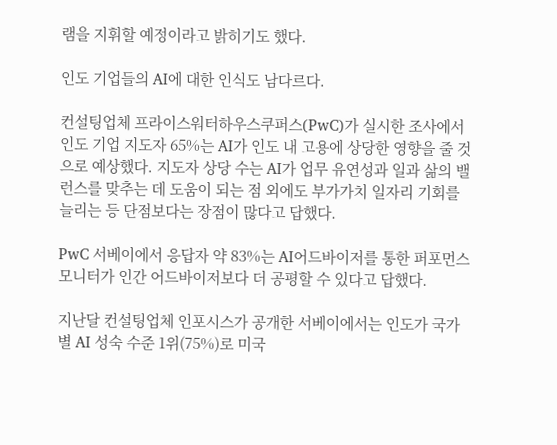램을 지휘할 예정이라고 밝히기도 했다.

인도 기업들의 AI에 대한 인식도 남다르다.

컨설팅업체 프라이스워터하우스쿠퍼스(PwC)가 실시한 조사에서 인도 기업 지도자 65%는 AI가 인도 내 고용에 상당한 영향을 줄 것으로 예상했다. 지도자 상당 수는 AI가 업무 유연성과 일과 삶의 밸런스를 맞추는 데 도움이 되는 점 외에도 부가가치 일자리 기회를 늘리는 등 단점보다는 장점이 많다고 답했다.

PwC 서베이에서 응답자 약 83%는 AI어드바이저를 통한 퍼포먼스 모니터가 인간 어드바이저보다 더 공평할 수 있다고 답했다.

지난달 컨설팅업체 인포시스가 공개한 서베이에서는 인도가 국가별 AI 성숙 수준 1위(75%)로 미국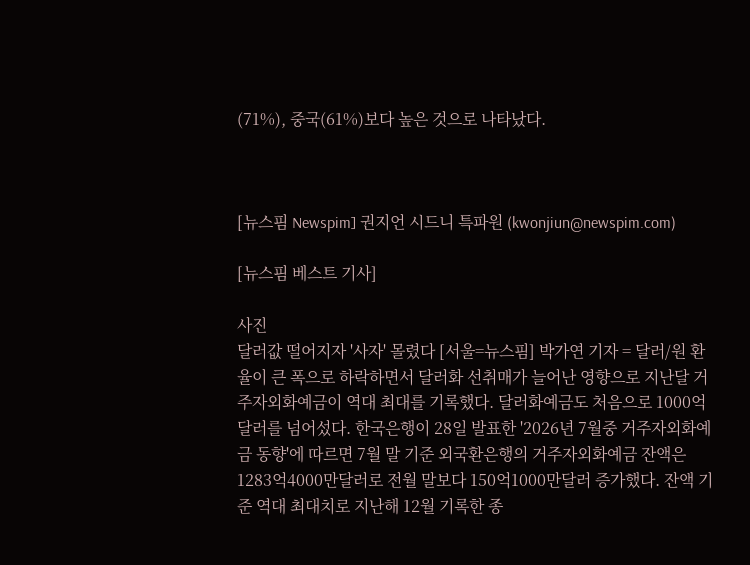(71%), 중국(61%)보다 높은 것으로 나타났다.



[뉴스핌 Newspim] 권지언 시드니 특파원 (kwonjiun@newspim.com)

[뉴스핌 베스트 기사]

사진
달러값 떨어지자 '사자' 몰렸다 [서울=뉴스핌] 박가연 기자 = 달러/원 환율이 큰 폭으로 하락하면서 달러화 선취매가 늘어난 영향으로 지난달 거주자외화예금이 역대 최대를 기록했다. 달러화예금도 처음으로 1000억달러를 넘어섰다. 한국은행이 28일 발표한 '2026년 7월중 거주자외화예금 동향'에 따르면 7월 말 기준 외국환은행의 거주자외화예금 잔액은 1283억4000만달러로 전월 말보다 150억1000만달러 증가했다. 잔액 기준 역대 최대치로 지난해 12월 기록한 종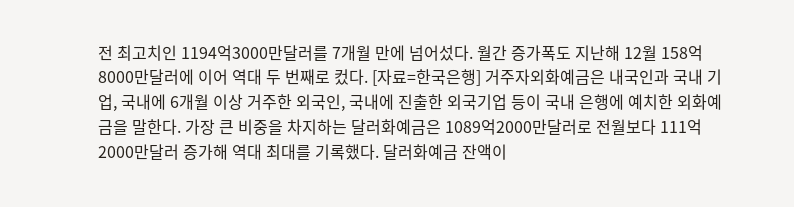전 최고치인 1194억3000만달러를 7개월 만에 넘어섰다. 월간 증가폭도 지난해 12월 158억8000만달러에 이어 역대 두 번째로 컸다. [자료=한국은행] 거주자외화예금은 내국인과 국내 기업, 국내에 6개월 이상 거주한 외국인, 국내에 진출한 외국기업 등이 국내 은행에 예치한 외화예금을 말한다. 가장 큰 비중을 차지하는 달러화예금은 1089억2000만달러로 전월보다 111억2000만달러 증가해 역대 최대를 기록했다. 달러화예금 잔액이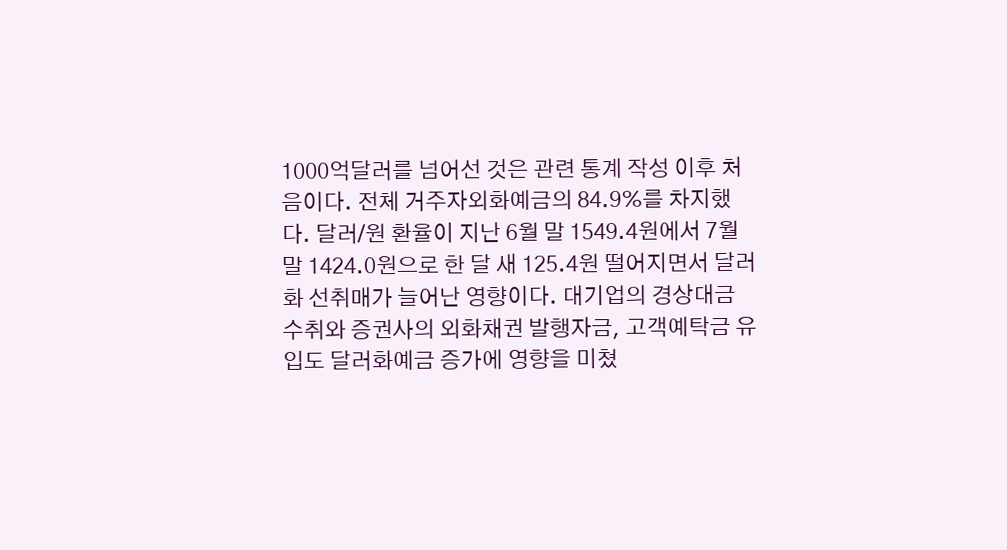1000억달러를 넘어선 것은 관련 통계 작성 이후 처음이다. 전체 거주자외화예금의 84.9%를 차지했다. 달러/원 환율이 지난 6월 말 1549.4원에서 7월 말 1424.0원으로 한 달 새 125.4원 떨어지면서 달러화 선취매가 늘어난 영향이다. 대기업의 경상대금 수취와 증권사의 외화채권 발행자금, 고객예탁금 유입도 달러화예금 증가에 영향을 미쳤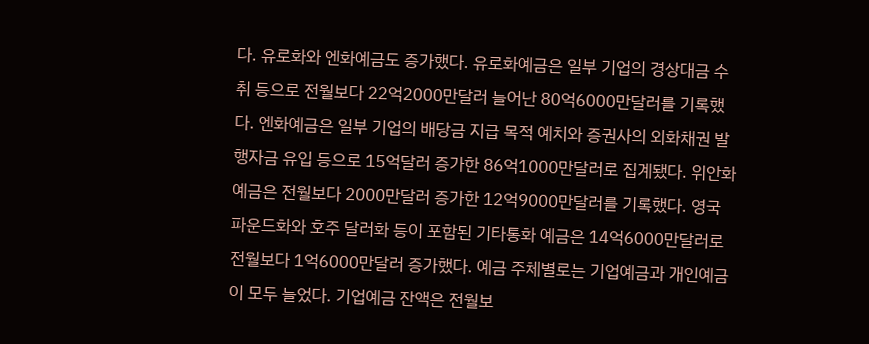다. 유로화와 엔화예금도 증가했다. 유로화예금은 일부 기업의 경상대금 수취 등으로 전월보다 22억2000만달러 늘어난 80억6000만달러를 기록했다. 엔화예금은 일부 기업의 배당금 지급 목적 예치와 증권사의 외화채권 발행자금 유입 등으로 15억달러 증가한 86억1000만달러로 집계됐다. 위안화예금은 전월보다 2000만달러 증가한 12억9000만달러를 기록했다. 영국 파운드화와 호주 달러화 등이 포함된 기타통화 예금은 14억6000만달러로 전월보다 1억6000만달러 증가했다. 예금 주체별로는 기업예금과 개인예금이 모두 늘었다. 기업예금 잔액은 전월보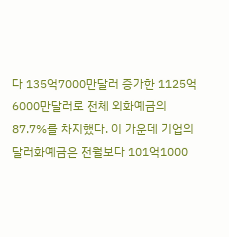다 135억7000만달러 증가한 1125억6000만달러로 전체 외화예금의 87.7%를 차지했다. 이 가운데 기업의 달러화예금은 전월보다 101억1000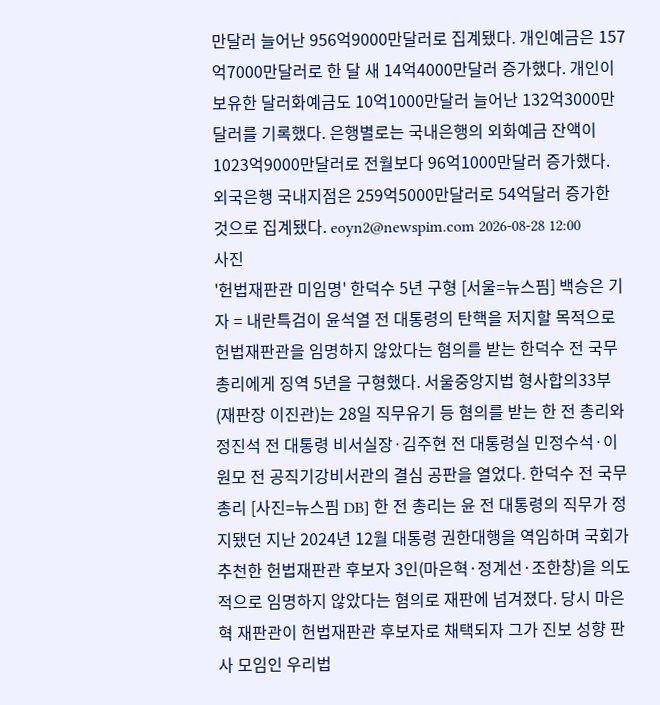만달러 늘어난 956억9000만달러로 집계됐다. 개인예금은 157억7000만달러로 한 달 새 14억4000만달러 증가했다. 개인이 보유한 달러화예금도 10억1000만달러 늘어난 132억3000만달러를 기록했다. 은행별로는 국내은행의 외화예금 잔액이 1023억9000만달러로 전월보다 96억1000만달러 증가했다. 외국은행 국내지점은 259억5000만달러로 54억달러 증가한 것으로 집계됐다. eoyn2@newspim.com 2026-08-28 12:00
사진
'헌법재판관 미임명' 한덕수 5년 구형 [서울=뉴스핌] 백승은 기자 = 내란특검이 윤석열 전 대통령의 탄핵을 저지할 목적으로 헌법재판관을 임명하지 않았다는 혐의를 받는 한덕수 전 국무총리에게 징역 5년을 구형했다. 서울중앙지법 형사합의33부(재판장 이진관)는 28일 직무유기 등 혐의를 받는 한 전 총리와 정진석 전 대통령 비서실장·김주현 전 대통령실 민정수석·이원모 전 공직기강비서관의 결심 공판을 열었다. 한덕수 전 국무총리 [사진=뉴스핌 DB] 한 전 총리는 윤 전 대통령의 직무가 정지됐던 지난 2024년 12월 대통령 권한대행을 역임하며 국회가 추천한 헌법재판관 후보자 3인(마은혁·정계선·조한창)을 의도적으로 임명하지 않았다는 혐의로 재판에 넘겨졌다. 당시 마은혁 재판관이 헌법재판관 후보자로 채택되자 그가 진보 성향 판사 모임인 우리법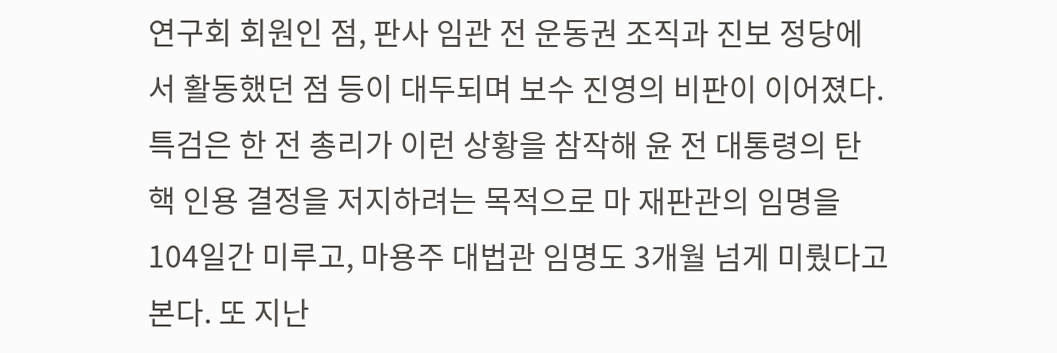연구회 회원인 점, 판사 임관 전 운동권 조직과 진보 정당에서 활동했던 점 등이 대두되며 보수 진영의 비판이 이어졌다. 특검은 한 전 총리가 이런 상황을 참작해 윤 전 대통령의 탄핵 인용 결정을 저지하려는 목적으로 마 재판관의 임명을 104일간 미루고, 마용주 대법관 임명도 3개월 넘게 미뤘다고 본다. 또 지난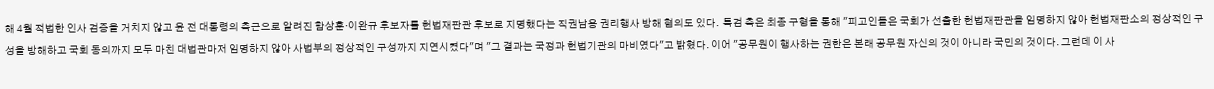해 4월 적법한 인사 검증을 거치지 않고 윤 전 대통령의 측근으로 알려진 함상훈·이완규 후보자를 헌법재판관 후보로 지명했다는 직권남용 권리행사 방해 혐의도 있다.  특검 측은 최종 구형을 통해 "피고인들은 국회가 선출한 헌법재판관을 임명하지 않아 헌법재판소의 정상적인 구성을 방해하고 국회 동의까지 모두 마친 대법관마저 임명하지 않아 사법부의 정상적인 구성까지 지연시켰다"며 "그 결과는 국정과 헌법기관의 마비였다"고 밝혔다. 이어 "공무원이 행사하는 권한은 본래 공무원 자신의 것이 아니라 국민의 것이다. 그런데 이 사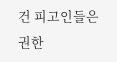건 피고인들은 권한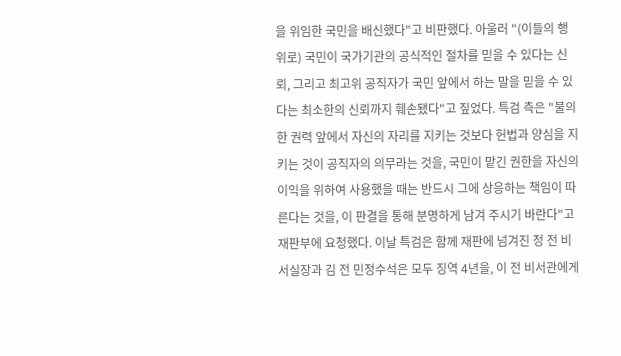을 위임한 국민을 배신했다"고 비판했다. 아울러 "(이들의 행위로) 국민이 국가기관의 공식적인 절차를 믿을 수 있다는 신뢰, 그리고 최고위 공직자가 국민 앞에서 하는 말을 믿을 수 있다는 최소한의 신뢰까지 훼손됐다"고 짚었다. 특검 측은 "불의한 권력 앞에서 자신의 자리를 지키는 것보다 헌법과 양심을 지키는 것이 공직자의 의무라는 것을, 국민이 맡긴 권한을 자신의 이익을 위하여 사용했을 때는 반드시 그에 상응하는 책임이 따른다는 것을, 이 판결을 통해 분명하게 남겨 주시기 바란다"고 재판부에 요청했다. 이날 특검은 함께 재판에 넘겨진 정 전 비서실장과 김 전 민정수석은 모두 징역 4년을, 이 전 비서관에게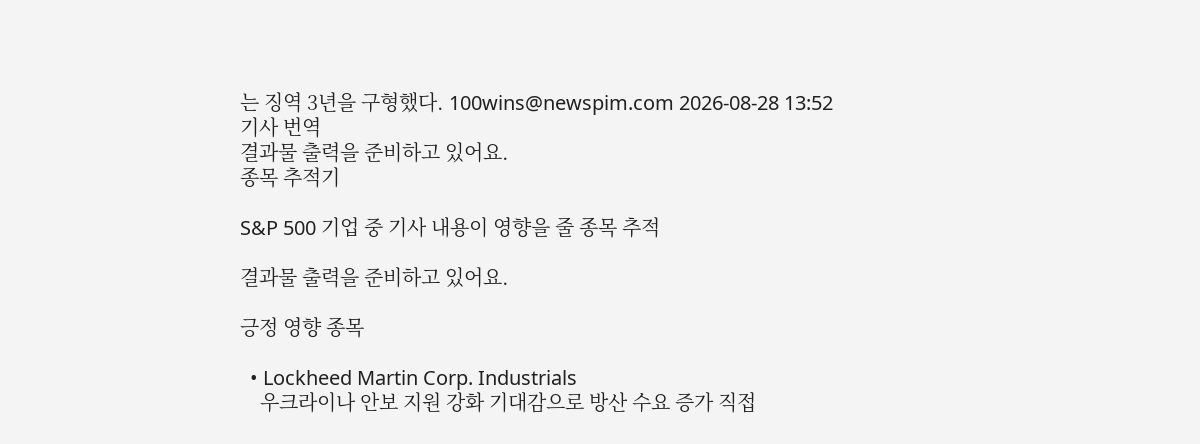는 징역 3년을 구형했다. 100wins@newspim.com 2026-08-28 13:52
기사 번역
결과물 출력을 준비하고 있어요.
종목 추적기

S&P 500 기업 중 기사 내용이 영향을 줄 종목 추적

결과물 출력을 준비하고 있어요.

긍정 영향 종목

  • Lockheed Martin Corp. Industrials
    우크라이나 안보 지원 강화 기대감으로 방산 수요 증가 직접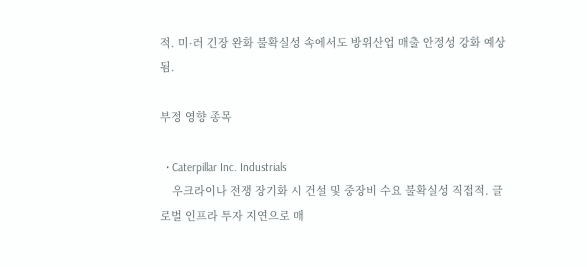적. 미·러 긴장 완화 불확실성 속에서도 방위산업 매출 안정성 강화 예상됨.

부정 영향 종목

  • Caterpillar Inc. Industrials
    우크라이나 전쟁 장기화 시 건설 및 중장비 수요 불확실성 직접적. 글로벌 인프라 투자 지연으로 매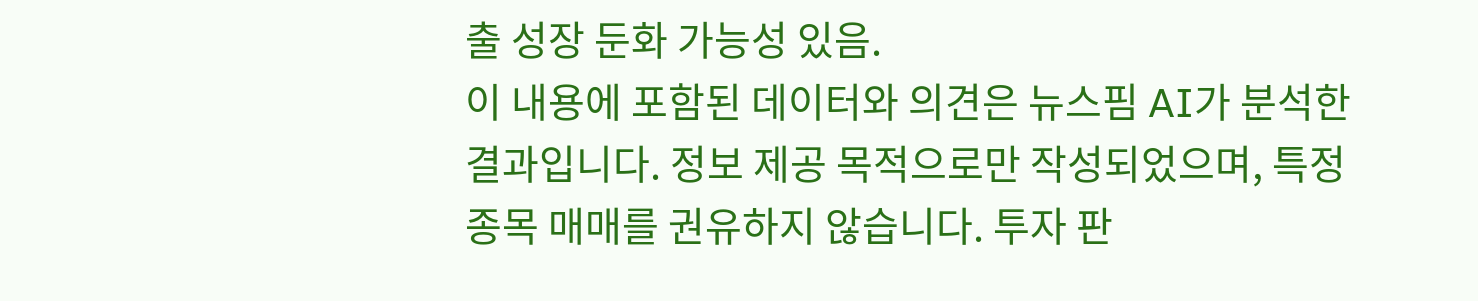출 성장 둔화 가능성 있음.
이 내용에 포함된 데이터와 의견은 뉴스핌 AI가 분석한 결과입니다. 정보 제공 목적으로만 작성되었으며, 특정 종목 매매를 권유하지 않습니다. 투자 판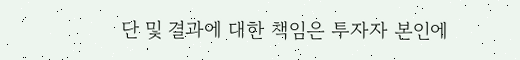단 및 결과에 대한 책임은 투자자 본인에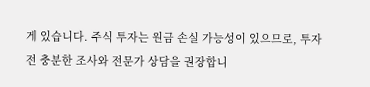게 있습니다. 주식 투자는 원금 손실 가능성이 있으므로, 투자 전 충분한 조사와 전문가 상담을 권장합니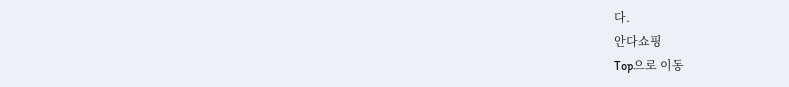다.
안다쇼핑
Top으로 이동